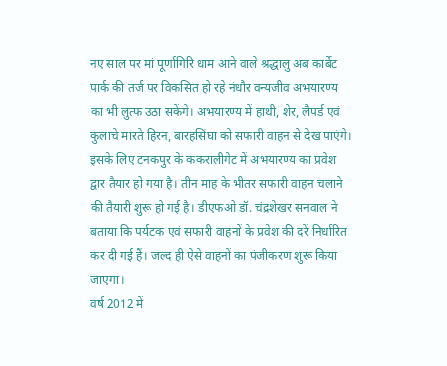नए साल पर मां पूर्णागिरि धाम आने वाले श्रद्धालु अब कार्बेट पार्क की तर्ज पर विकसित हो रहे नंधौर वन्यजीव अभयारण्य का भी लुत्फ उठा सकेंगे। अभयारण्य में हाथी, शेर, लैपर्ड एवं कुलाचे मारते हिरन, बारहसिंघा को सफारी वाहन से देख पाएंगे। इसके लिए टनकपुर के ककरालीगेट में अभयारण्य का प्रवेश द्वार तैयार हो गया है। तीन माह के भीतर सफारी वाहन चलाने की तैयारी शुरू हो गई है। डीएफओ डॉ. चंद्रशेखर सनवाल ने बताया कि पर्यटक एवं सफारी वाहनों के प्रवेश की दरें निर्धारित कर दी गई हैं। जल्द ही ऐसे वाहनों का पंजीकरण शुरू किया जाएगा।
वर्ष 2012 में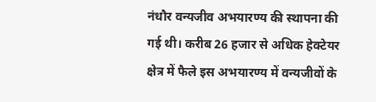नंधौर वन्यजीव अभयारण्य की स्थापना की गई थी। करीब 26 हजार से अधिक हेक्टेयर क्षेत्र में फैले इस अभयारण्य में वन्यजीवों के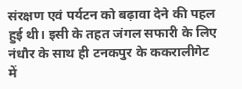संरक्षण एवं पर्यटन को बढ़ावा देने की पहल हुई थी। इसी के तहत जंगल सफारी के लिए नंधौर के साथ ही टनकपुर के ककरालीगेट में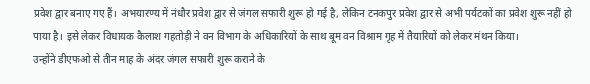प्रवेश द्वार बनाए गए हैं। अभयारण्य में नंधौर प्रवेश द्वार से जंगल सफारी शुरू हो गई है, लेकिन टनकपुर प्रवेश द्वार से अभी पर्यटकों का प्रवेश शुरू नहीं हो पाया है। इसे लेकर विधायक कैलाश गहतोड़ी ने वन विभाग के अधिकारियों के साथ बूम वन विश्राम गृह में तैयारियों को लेकर मंथन किया।
उन्होंने डीएफओ से तीन माह के अंदर जंगल सफारी शुरू कराने के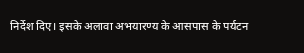निर्देश दिए। इसके अलावा अभयारण्य के आसपास के पर्यटन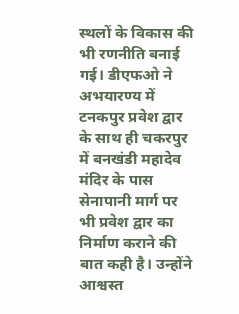स्थलों के विकास की भी रणनीति बनाई गई। डीएफओ ने अभयारण्य में टनकपुर प्रवेश द्वार के साथ ही चकरपुर में बनखंडी महादेव मंदिर के पास सेनापानी मार्ग पर भी प्रवेश द्वार का निर्माण कराने की बात कही है। उन्होंने आश्वस्त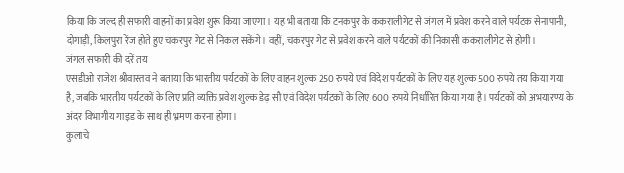किया कि जल्द ही सफारी वाहनों का प्रवेश शुरू किया जाएगा। यह भी बताया कि टनकपुर के ककरालीगेट से जंगल में प्रवेश करने वाले पर्यटक सेनापानी, दोगाड़ी, किलपुरा रेंज होते हुए चकरपुर गेट से निकल सकेंगे। वहीं, चकरपुर गेट से प्रवेश करने वाले पर्यटकों की निकासी ककरालीगेट से होगी।
जंगल सफारी की दरें तय
एसडीओ राजेश श्रीवास्तव ने बताया कि भारतीय पर्यटकों के लिए वाहन शुल्क 250 रुपये एवं विदेश पर्यटकों के लिए यह शुल्क 500 रुपये तय किया गया है, जबकि भारतीय पर्यटकों के लिए प्रति व्यक्ति प्रवेश शुल्क डेढ़ सौ एवं विदेश पर्यटकों के लिए 600 रुपये निर्धारित किया गया है। पर्यटकों को अभयारण्य के अंदर विभागीय गाइड के साथ ही भ्रमण करना होगा।
कुलाचे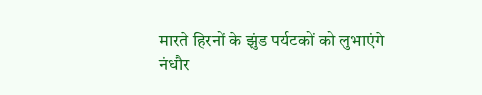मारते हिरनों के झुंड पर्यटकों को लुभाएंगे
नंधौर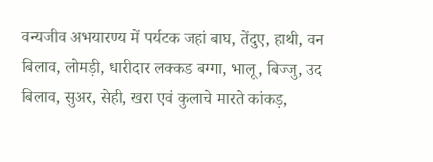वन्यजीव अभयारण्य में पर्यटक जहां बाघ, तेंदुए, हाथी, वन बिलाव, लोमड़ी, धारीदार लक्कड बग्गा, भालू, बिज्जु, उद बिलाव, सुअर, सेही, खरा एवं कुलाचे मारते कांकड़,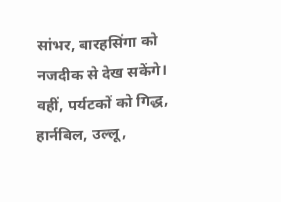सांभर, बारहसिंगा को नजदीक से देख सकेंगे। वहीं, पर्यटकों को गिद्ध, हार्नबिल, उल्लू,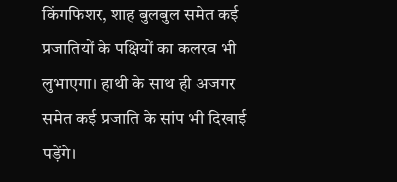किंगफिशर, शाह बुलबुल समेत कई प्रजातियों के पक्षियों का कलरव भी लुभाएगा। हाथी के साथ ही अजगर समेत कई प्रजाति के सांप भी दिखाई पड़ेंगे।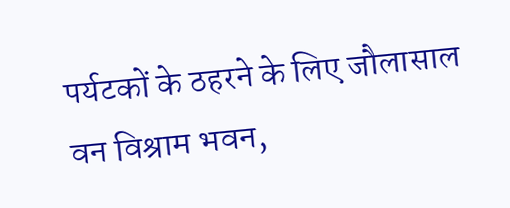पर्यटकों के ठहरने के लिए जौलासाल वन विश्राम भवन,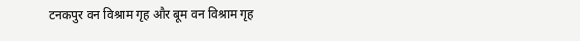टनकपुर वन विश्राम गृह और बूम वन विश्राम गृह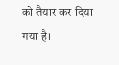को तैयार कर दिया गया है।